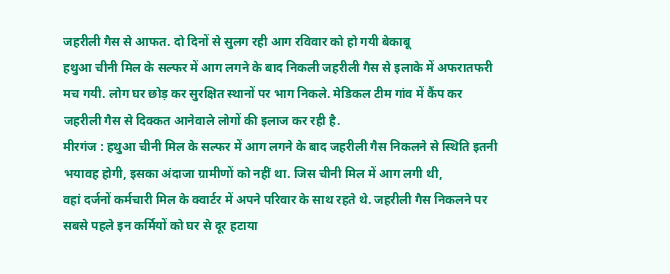जहरीली गैस से आफत. दो दिनों से सुलग रही आग रविवार को हो गयी बेकाबू
हथुआ चीनी मिल के सल्फर में आग लगने के बाद निकली जहरीली गैस से इलाके में अफरातफरी मच गयी. लोग घर छोड़ कर सुरक्षित स्थानों पर भाग निकले. मेडिकल टीम गांव में कैंप कर जहरीली गैस से दिक्कत आनेवाले लोगों की इलाज कर रही है.
मीरगंज : हथुआ चीनी मिल के सल्फर में आग लगने के बाद जहरीली गैस निकलने से स्थिति इतनी भयावह होगी, इसका अंदाजा ग्रामीणों को नहीं था. जिस चीनी मिल में आग लगी थी,
वहां दर्जनों कर्मचारी मिल के क्वार्टर में अपने परिवार के साथ रहते थे. जहरीली गैस निकलने पर सबसे पहले इन कर्मियों को घर से दूर हटाया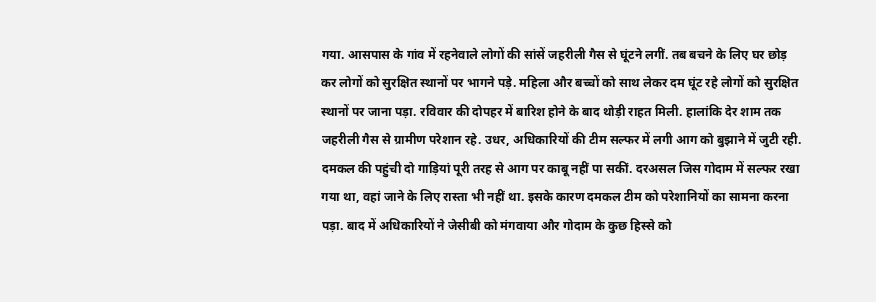गया. आसपास के गांव में रहनेवाले लोगों की सांसें जहरीली गैस से घूंटने लगीं. तब बचने के लिए घर छोड़ कर लोगों को सुरक्षित स्थानों पर भागने पड़े. महिला और बच्चों को साथ लेकर दम घूंट रहे लोगों को सुरक्षित स्थानों पर जाना पड़ा. रविवार की दोपहर में बारिश होने के बाद थोड़ी राहत मिली. हालांकि देर शाम तक जहरीली गैस से ग्रामीण परेशान रहे. उधर, अधिकारियों की टीम सल्फर में लगी आग को बुझाने में जुटी रही.
दमकल की पहुंची दो गाड़ियां पूरी तरह से आग पर काबू नहीं पा सकीं. दरअसल जिस गोदाम में सल्फर रखा गया था, वहां जाने के लिए रास्ता भी नहीं था. इसके कारण दमकल टीम को परेशानियों का सामना करना पड़ा. बाद में अधिकारियों ने जेसीबी को मंगवाया और गोदाम के कुछ हिस्से को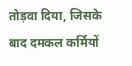तोड़वा दिया, जिसके बाद दमकल कर्मियों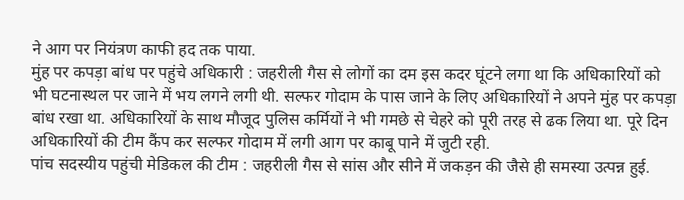ने आग पर नियंत्रण काफी हद तक पाया.
मुंह पर कपड़ा बांध पर पहुंचे अधिकारी : जहरीली गैस से लोगों का दम इस कदर घूंटने लगा था कि अधिकारियों को भी घटनास्थल पर जाने में भय लगने लगी थी. सल्फर गोदाम के पास जाने के लिए अधिकारियों ने अपने मुंह पर कपड़ा बांध रखा था. अधिकारियों के साथ मौजूद पुलिस कर्मियों ने भी गमछे से चेहरे को पूरी तरह से ढक लिया था. पूरे दिन अधिकारियों की टीम कैंप कर सल्फर गोदाम में लगी आग पर काबू पाने में जुटी रही.
पांच सदस्यीय पहुंची मेडिकल की टीम : जहरीली गैस से सांस और सीने में जकड़न की जैसे ही समस्या उत्पन्न हुई.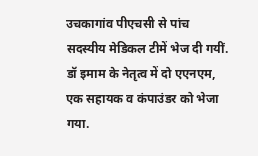उचकागांव पीएचसी से पांच सदस्यीय मेडिकल टीमें भेज दी गयीं. डॉ इमाम के नेतृत्व में दो एएनएम, एक सहायक व कंपाउंडर को भेजा गया.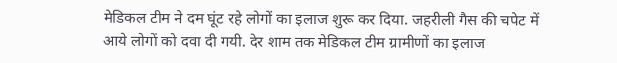मेडिकल टीम ने दम घूंट रहे लोगों का इलाज शुरू कर दिया. जहरीली गैस की चपेट में आये लोगों को दवा दी गयी. देर शाम तक मेडिकल टीम ग्रामीणों का इलाज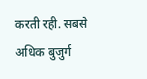करती रही. सबसे अधिक बुजुर्ग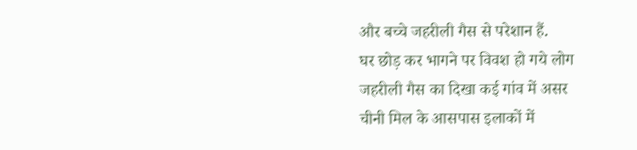और बच्चे जहरीली गैस से परेशान हैं.
घर छोड़ कर भागने पर विवश हो गये लोग
जहरीली गैस का दिखा कई गांव में असर
चीनी मिल के आसपास इलाकों में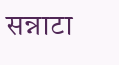सन्नाटा